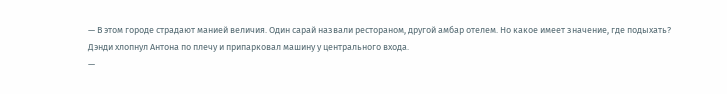— В этом городе страдают манией величия. Один сарай назвали рестораном, другой амбар отелем. Но какое имеет значение, где подыхать?
Дэнди хлопнул Антона по плечу и припарковал машину у центрального входа.
—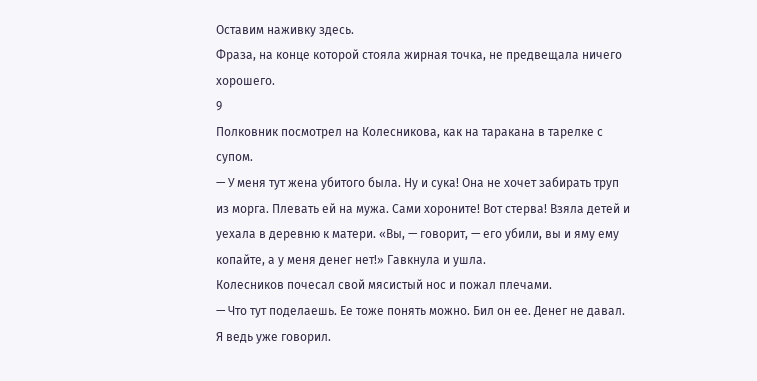Оставим наживку здесь.
Фраза, на конце которой стояла жирная точка, не предвещала ничего хорошего.
9
Полковник посмотрел на Колесникова, как на таракана в тарелке с супом.
— У меня тут жена убитого была. Ну и сука! Она не хочет забирать труп из морга. Плевать ей на мужа. Сами хороните! Вот стерва! Взяла детей и уехала в деревню к матери. «Вы, — говорит, — его убили, вы и яму ему копайте, а у меня денег нет!» Гавкнула и ушла.
Колесников почесал свой мясистый нос и пожал плечами.
— Что тут поделаешь. Ее тоже понять можно. Бил он ее. Денег не давал. Я ведь уже говорил.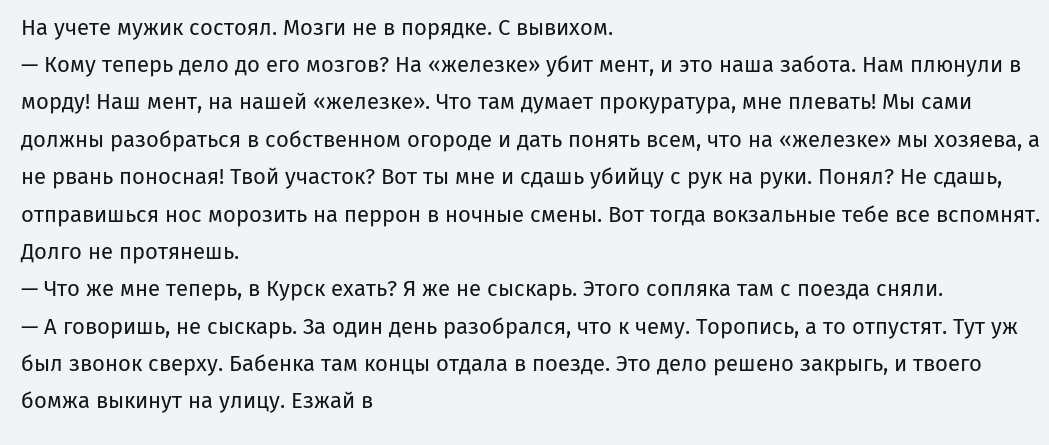На учете мужик состоял. Мозги не в порядке. С вывихом.
— Кому теперь дело до его мозгов? На «железке» убит мент, и это наша забота. Нам плюнули в морду! Наш мент, на нашей «железке». Что там думает прокуратура, мне плевать! Мы сами должны разобраться в собственном огороде и дать понять всем, что на «железке» мы хозяева, а не рвань поносная! Твой участок? Вот ты мне и сдашь убийцу с рук на руки. Понял? Не сдашь, отправишься нос морозить на перрон в ночные смены. Вот тогда вокзальные тебе все вспомнят. Долго не протянешь.
— Что же мне теперь, в Курск ехать? Я же не сыскарь. Этого сопляка там с поезда сняли.
— А говоришь, не сыскарь. За один день разобрался, что к чему. Торопись, а то отпустят. Тут уж был звонок сверху. Бабенка там концы отдала в поезде. Это дело решено закрыгь, и твоего бомжа выкинут на улицу. Езжай в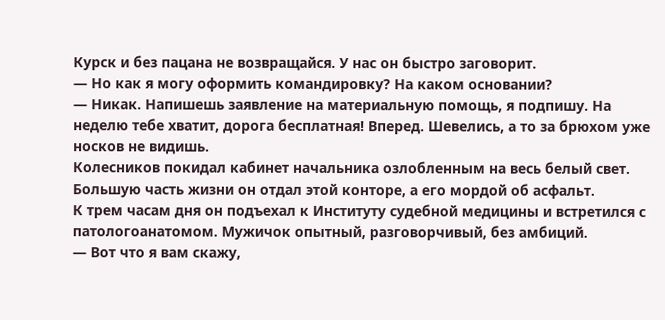Курск и без пацана не возвращайся. У нас он быстро заговорит.
— Но как я могу оформить командировку? На каком основании?
— Никак. Напишешь заявление на материальную помощь, я подпишу. На неделю тебе хватит, дорога бесплатная! Вперед. Шевелись, а то за брюхом уже носков не видишь.
Колесников покидал кабинет начальника озлобленным на весь белый свет. Большую часть жизни он отдал этой конторе, а его мордой об асфальт.
К трем часам дня он подъехал к Институту судебной медицины и встретился с патологоанатомом. Мужичок опытный, разговорчивый, без амбиций.
— Вот что я вам скажу,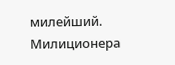милейший. Милиционера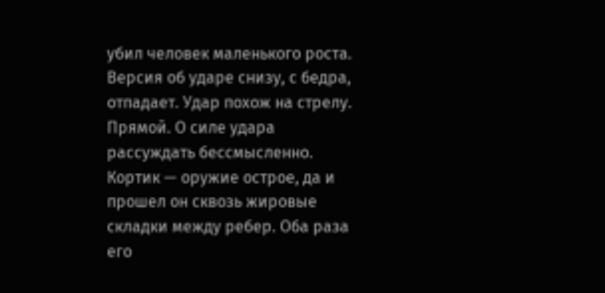убил человек маленького роста. Версия об ударе снизу, с бедра, отпадает. Удар похож на стрелу. Прямой. О силе удара рассуждать бессмысленно. Кортик — оружие острое, да и прошел он сквозь жировые складки между ребер. Оба раза его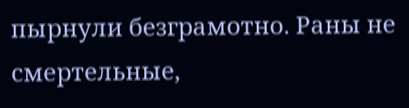пырнули безграмотно. Раны не смертельные,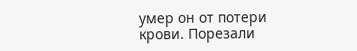умер он от потери крови. Порезали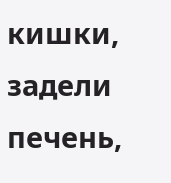кишки, задели печень,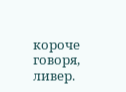короче говоря, ливер.